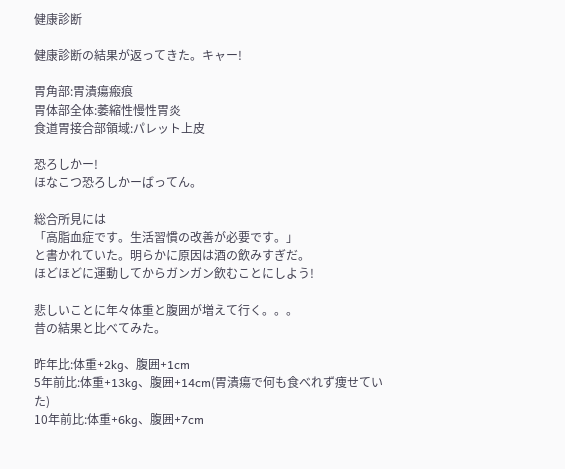健康診断

健康診断の結果が返ってきた。キャー!

胃角部:胃潰瘍瘢痕
胃体部全体:萎縮性慢性胃炎
食道胃接合部領域:パレット上皮

恐ろしかー!
ほなこつ恐ろしかーばってん。

総合所見には
「高脂血症です。生活習慣の改善が必要です。」
と書かれていた。明らかに原因は酒の飲みすぎだ。
ほどほどに運動してからガンガン飲むことにしよう!

悲しいことに年々体重と腹囲が増えて行く。。。
昔の結果と比べてみた。

昨年比:体重+2kg、腹囲+1cm
5年前比:体重+13kg、腹囲+14cm(胃潰瘍で何も食べれず痩せていた)
10年前比:体重+6kg、腹囲+7cm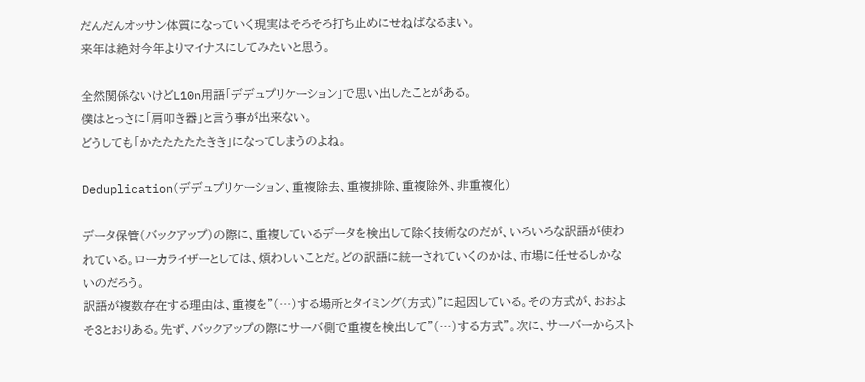だんだんオッサン体質になっていく現実はそろそろ打ち止めにせねばなるまい。
来年は絶対今年よりマイナスにしてみたいと思う。

全然関係ないけどL10n用語「デデュプリケーション」で思い出したことがある。
僕はとっさに「肩叩き器」と言う事が出来ない。
どうしても「かたたたたたきき」になってしまうのよね。

Deduplication(デデュプリケーション、重複除去、重複排除、重複除外、非重複化)

データ保管(バックアップ)の際に、重複しているデータを検出して除く技術なのだが、いろいろな訳語が使われている。ローカライザーとしては、煩わしいことだ。どの訳語に統一されていくのかは、市場に任せるしかないのだろう。
訳語が複数存在する理由は、重複を”(…)する場所とタイミング(方式)”に起因している。その方式が、おおよそ3とおりある。先ず、バックアップの際にサーバ側で重複を検出して”(…)する方式”。次に、サーバーからスト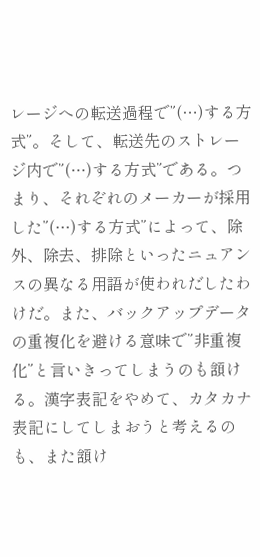レージへの転送過程で”(…)する方式”。そして、転送先のストレージ内で”(…)する方式”である。つまり、それぞれのメーカーが採用した”(…)する方式”によって、除外、除去、排除といったニュアンスの異なる用語が使われだしたわけだ。また、バックアップデータの重複化を避ける意味で”非重複化”と言いきってしまうのも頷ける。漢字表記をやめて、カタカナ表記にしてしまおうと考えるのも、また頷け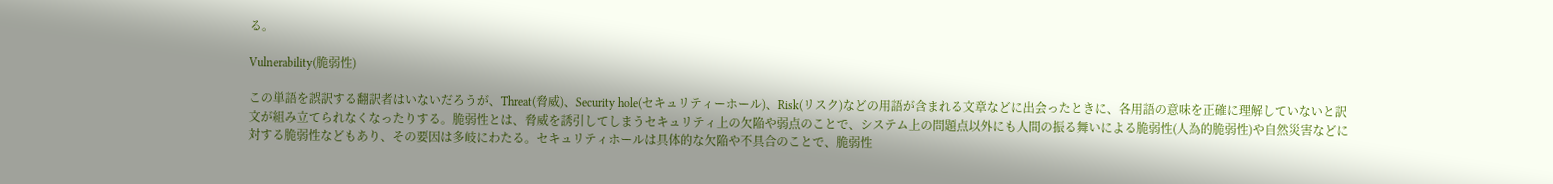る。

Vulnerability(脆弱性)

この単語を誤訳する翻訳者はいないだろうが、Threat(脅威)、Security hole(セキュリティーホール)、Risk(リスク)などの用語が含まれる文章などに出会ったときに、各用語の意味を正確に理解していないと訳文が組み立てられなくなったりする。脆弱性とは、脅威を誘引してしまうセキュリティ上の欠陥や弱点のことで、システム上の問題点以外にも人間の振る舞いによる脆弱性(人為的脆弱性)や自然災害などに対する脆弱性などもあり、その要因は多岐にわたる。セキュリティホールは具体的な欠陥や不具合のことで、脆弱性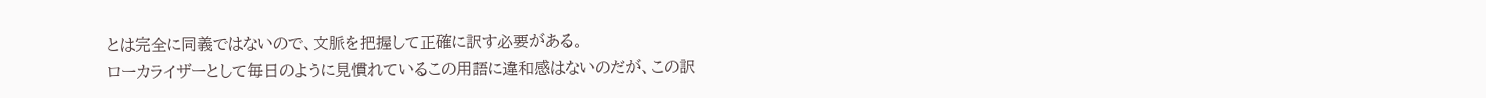とは完全に同義ではないので、文脈を把握して正確に訳す必要がある。
ローカライザーとして毎日のように見慣れているこの用語に違和感はないのだが、この訳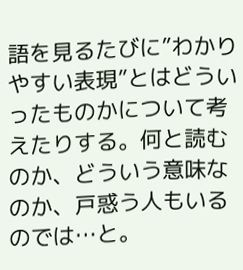語を見るたびに”わかりやすい表現”とはどういったものかについて考えたりする。何と読むのか、どういう意味なのか、戸惑う人もいるのでは…と。